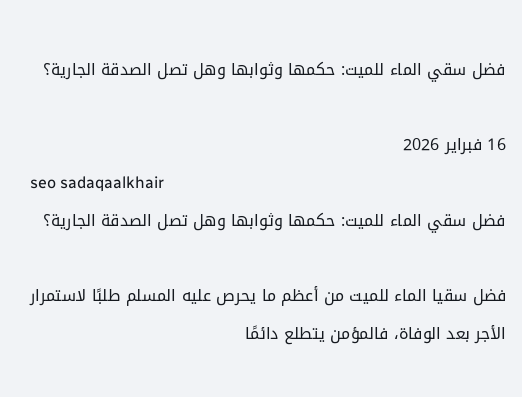فضل سقي الماء للميت: حكمها وثوابها وهل تصل الصدقة الجارية؟

16 فبراير 2026
seo sadaqaalkhair
فضل سقي الماء للميت: حكمها وثوابها وهل تصل الصدقة الجارية؟

فضل سقيا الماء للميت من أعظم ما يحرص عليه المسلم طلبًا لاستمرار الأجر بعد الوفاة، فالمؤمن يتطلع دائمًا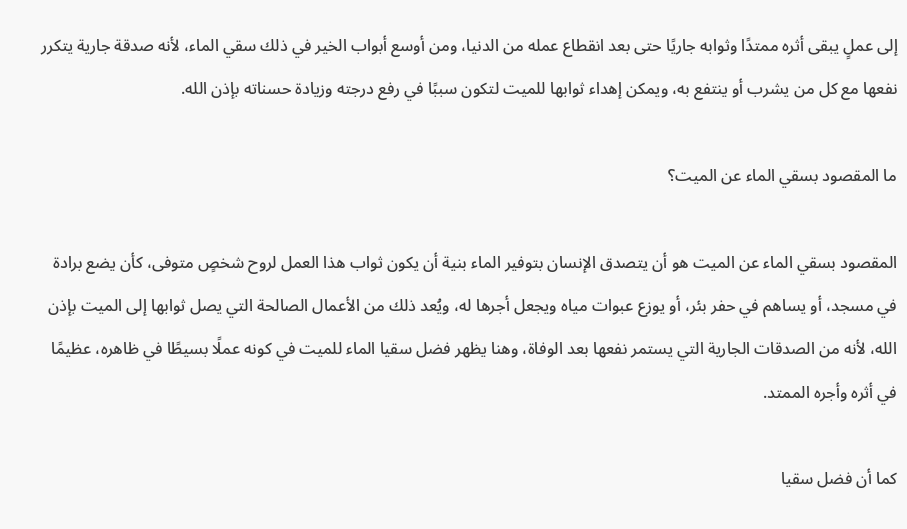إلى عملٍ يبقى أثره ممتدًا وثوابه جاريًا حتى بعد انقطاع عمله من الدنيا، ومن أوسع أبواب الخير في ذلك سقي الماء، لأنه صدقة جارية يتكرر نفعها مع كل من يشرب أو ينتفع به، ويمكن إهداء ثوابها للميت لتكون سببًا في رفع درجته وزيادة حسناته بإذن الله.

ما المقصود بسقي الماء عن الميت؟

المقصود بسقي الماء عن الميت هو أن يتصدق الإنسان بتوفير الماء بنية أن يكون ثواب هذا العمل لروح شخصٍ متوفى، كأن يضع برادة في مسجد، أو يساهم في حفر بئر، أو يوزع عبوات مياه ويجعل أجرها له، ويُعد ذلك من الأعمال الصالحة التي يصل ثوابها إلى الميت بإذن الله، لأنه من الصدقات الجارية التي يستمر نفعها بعد الوفاة، وهنا يظهر فضل سقيا الماء للميت في كونه عملًا بسيطًا في ظاهره، عظيمًا في أثره وأجره الممتد.

كما أن فضل سقيا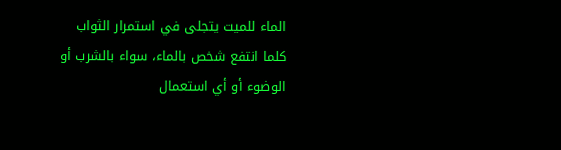الماء للميت يتجلى في استمرار الثواب كلما انتفع شخص بالماء، سواء بالشرب أو الوضوء أو أي استعمال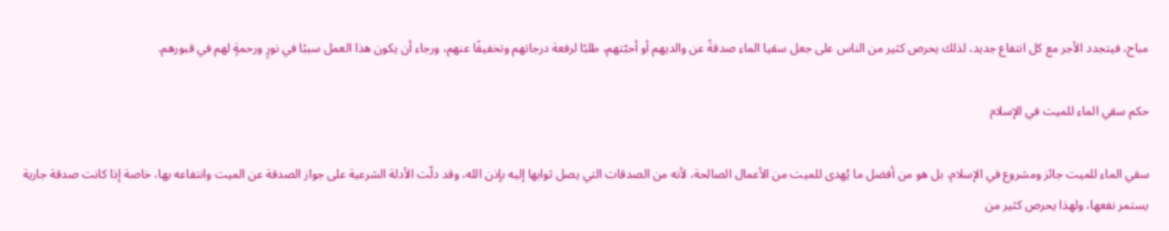مباح، فيتجدد الأجر مع كل انتفاع جديد، لذلك يحرص كثير من الناس على جعل سقيا الماء صدقةً عن والديهم أو أحبّتهم، طلبًا لرفعة درجاتهم وتخفيفًا عنهم، ورجاء أن يكون هذا العمل سببًا في نورٍ ورحمةٍ لهم في قبورهم.

حكم سقي الماء للميت في الإسلام

سقي الماء للميت جائز ومشروع في الإسلام، بل هو من أفضل ما يُهدى للميت من الأعمال الصالحة، لأنه من الصدقات التي يصل ثوابها إليه بإذن الله، وقد دلّت الأدلة الشرعية على جواز الصدقة عن الميت وانتفاعه بها، خاصة إذا كانت صدقة جارية يستمر نفعها، ولهذا يحرص كثير من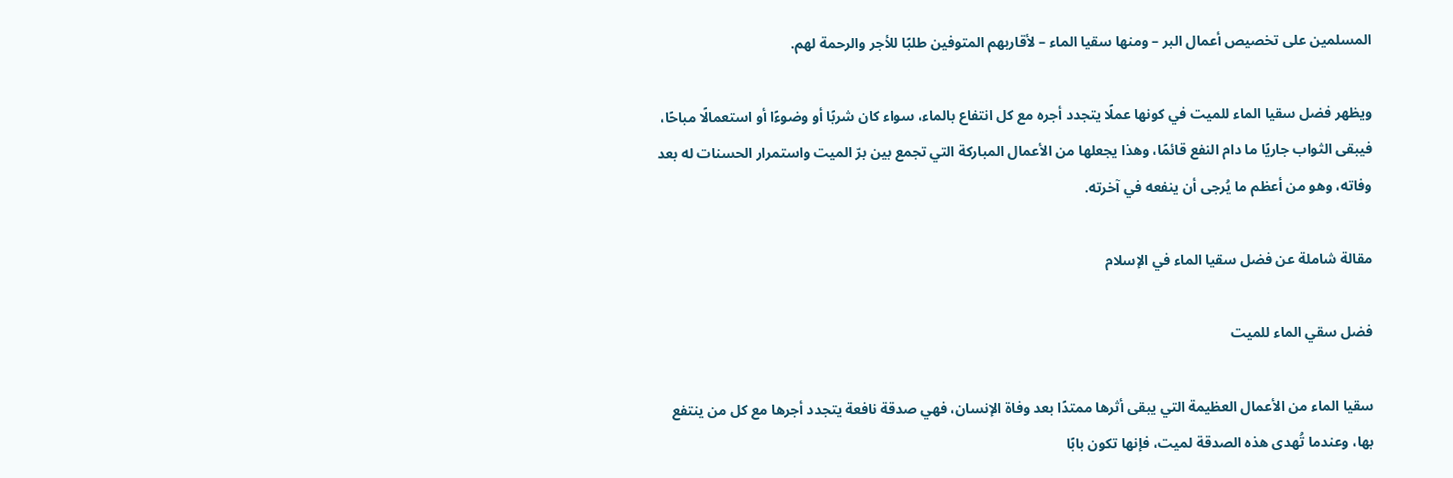المسلمين على تخصيص أعمال البر – ومنها سقيا الماء – لأقاربهم المتوفين طلبًا للأجر والرحمة لهم.

ويظهر فضل سقيا الماء للميت في كونها عملًا يتجدد أجره مع كل انتفاع بالماء، سواء كان شربًا أو وضوءًا أو استعمالًا مباحًا، فيبقى الثواب جاريًا ما دام النفع قائمًا، وهذا يجعلها من الأعمال المباركة التي تجمع بين برّ الميت واستمرار الحسنات له بعد وفاته، وهو من أعظم ما يُرجى أن ينفعه في آخرته.

مقالة شاملة عن فضل سقيا الماء في الإسلام

فضل سقي الماء للميت

سقيا الماء من الأعمال العظيمة التي يبقى أثرها ممتدًا بعد وفاة الإنسان، فهي صدقة نافعة يتجدد أجرها مع كل من ينتفع بها، وعندما تُهدى هذه الصدقة لميت، فإنها تكون بابًا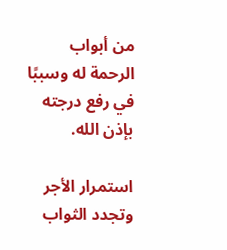من أبواب الرحمة له وسببًا في رفع درجته بإذن الله.

استمرار الأجر وتجدد الثواب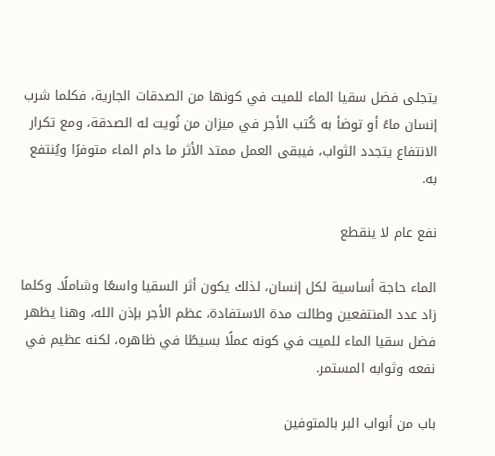يتجلى فضل سقيا الماء للميت في كونها من الصدقات الجارية، فكلما شرب إنسان ماءً أو توضأ به كُتب الأجر في ميزان من نُويت له الصدقة، ومع تكرار الانتفاع يتجدد الثواب، فيبقى العمل ممتد الأثر ما دام الماء متوفرًا ويُنتفع به.

نفع عام لا ينقطع

الماء حاجة أساسية لكل إنسان، لذلك يكون أثر السقيا واسعًا وشاملًا. وكلما زاد عدد المنتفعين وطالت مدة الاستفادة، عظم الأجر بإذن الله، وهنا يظهر فضل سقيا الماء للميت في كونه عملًا بسيطًا في ظاهره، لكنه عظيم في نفعه وثوابه المستمر.

باب من أبواب البر بالمتوفين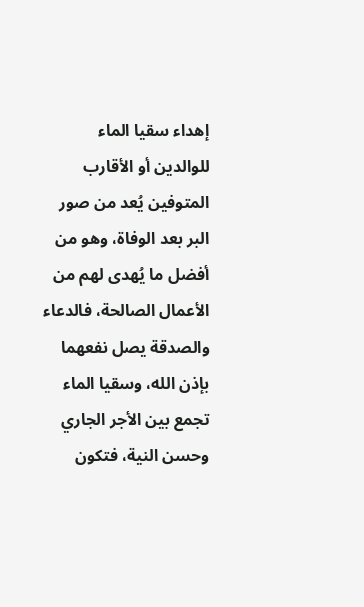إهداء سقيا الماء للوالدين أو الأقارب المتوفين يُعد من صور البر بعد الوفاة، وهو من أفضل ما يُهدى لهم من الأعمال الصالحة، فالدعاء والصدقة يصل نفعهما بإذن الله، وسقيا الماء تجمع بين الأجر الجاري وحسن النية، فتكون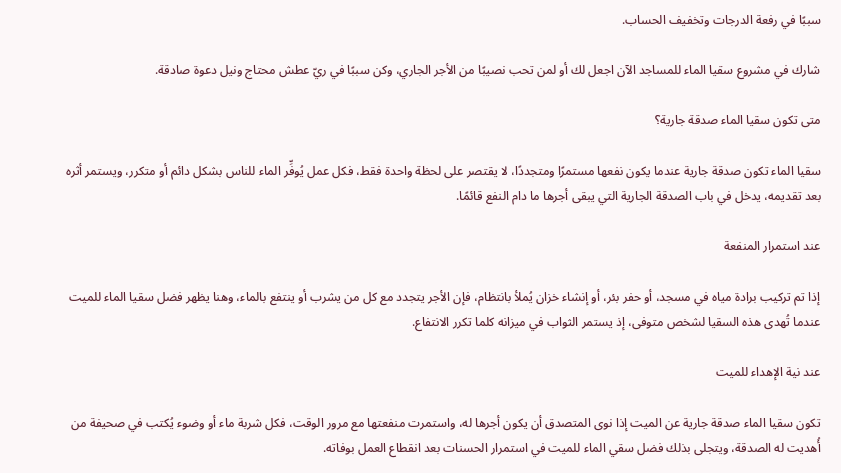سببًا في رفعة الدرجات وتخفيف الحساب.

شارك في مشروع سقيا الماء للمساجد الآن اجعل لك أو لمن تحب نصيبًا من الأجر الجاري، وكن سببًا في ريّ عطش محتاج ونيل دعوة صادقة.

متى تكون سقيا الماء صدقة جارية؟

سقيا الماء تكون صدقة جارية عندما يكون نفعها مستمرًا ومتجددًا، لا يقتصر على لحظة واحدة فقط، فكل عمل يُوفِّر الماء للناس بشكل دائم أو متكرر، ويستمر أثره بعد تقديمه، يدخل في باب الصدقة الجارية التي يبقى أجرها ما دام النفع قائمًا.

عند استمرار المنفعة

إذا تم تركيب برادة مياه في مسجد، أو حفر بئر، أو إنشاء خزان يُملأ بانتظام، فإن الأجر يتجدد مع كل من يشرب أو ينتفع بالماء، وهنا يظهر فضل سقيا الماء للميت عندما تُهدى هذه السقيا لشخص متوفى، إذ يستمر الثواب في ميزانه كلما تكرر الانتفاع.

عند نية الإهداء للميت

تكون سقيا الماء صدقة جارية عن الميت إذا نوى المتصدق أن يكون أجرها له، واستمرت منفعتها مع مرور الوقت، فكل شربة ماء أو وضوء يُكتب في صحيفة من أُهديت له الصدقة، ويتجلى بذلك فضل سقي الماء للميت في استمرار الحسنات بعد انقطاع العمل بوفاته.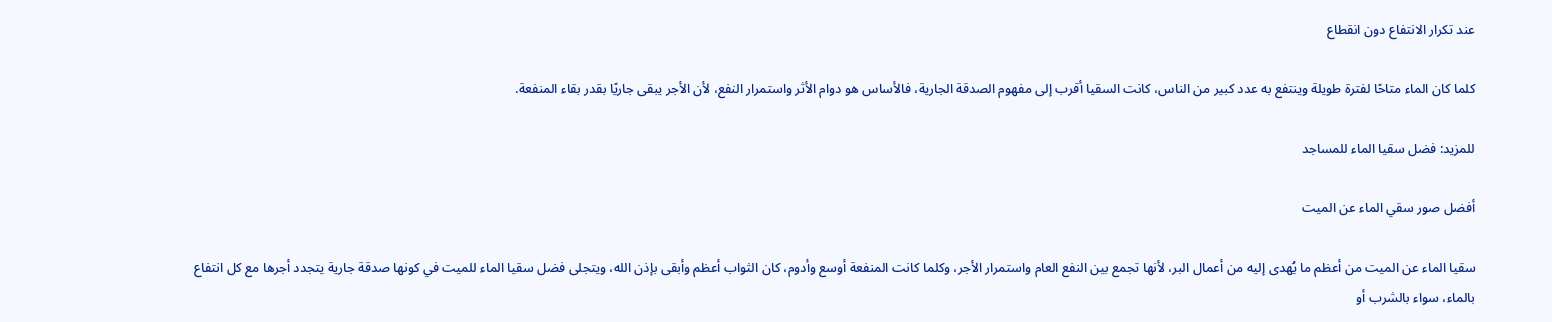عند تكرار الانتفاع دون انقطاع

كلما كان الماء متاحًا لفترة طويلة وينتفع به عدد كبير من الناس، كانت السقيا أقرب إلى مفهوم الصدقة الجارية، فالأساس هو دوام الأثر واستمرار النفع، لأن الأجر يبقى جاريًا بقدر بقاء المنفعة.

للمزيد: فضل سقيا الماء للمساجد

أفضل صور سقي الماء عن الميت

سقيا الماء عن الميت من أعظم ما يُهدى إليه من أعمال البر، لأنها تجمع بين النفع العام واستمرار الأجر، وكلما كانت المنفعة أوسع وأدوم، كان الثواب أعظم وأبقى بإذن الله، ويتجلى فضل سقيا الماء للميت في كونها صدقة جارية يتجدد أجرها مع كل انتفاع بالماء، سواء بالشرب أو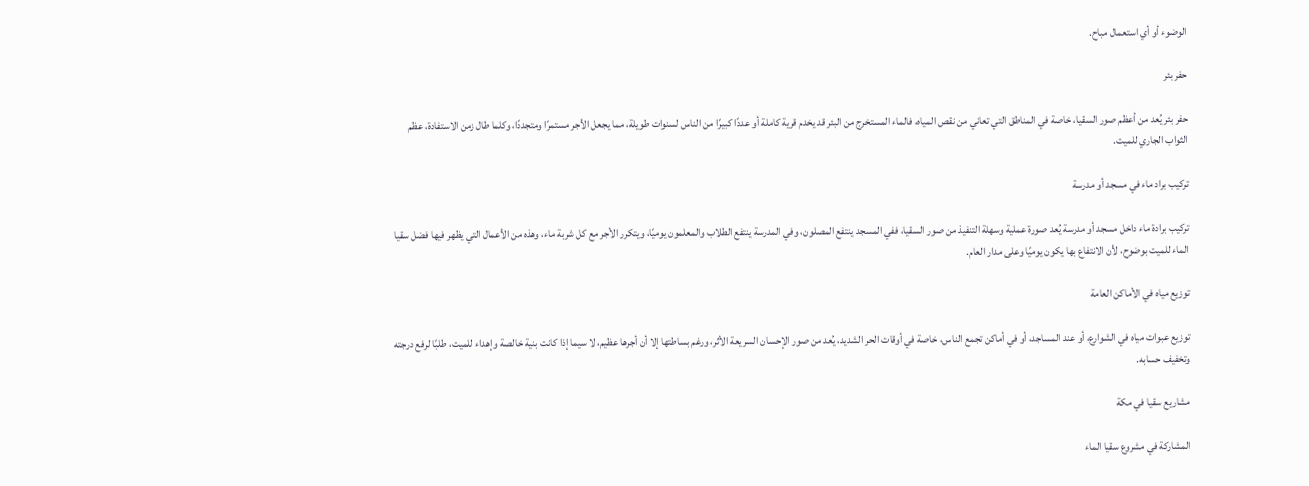الوضوء أو أي استعمال مباح.

حفر بئر

حفر بئر يُعد من أعظم صور السقيا، خاصة في المناطق التي تعاني من نقص المياه، فالماء المستخرج من البئر قد يخدم قرية كاملة أو عددًا كبيرًا من الناس لسنوات طويلة، مما يجعل الأجر مستمرًا ومتجددًا، وكلما طال زمن الاستفادة، عظم الثواب الجاري للميت.

تركيب براد ماء في مسجد أو مدرسة

تركيب برادة ماء داخل مسجد أو مدرسة يُعد صورة عملية وسهلة التنفيذ من صور السقيا، ففي المسجد ينتفع المصلون، وفي المدرسة ينتفع الطلاب والمعلمون يوميًا، ويتكرر الأجر مع كل شربة ماء، وهذه من الأعمال التي يظهر فيها فضل سقيا الماء للميت بوضوح، لأن الانتفاع بها يكون يوميًا وعلى مدار العام.

توزيع مياه في الأماكن العامة

توزيع عبوات مياه في الشوارع، أو عند المساجد، أو في أماكن تجمع الناس، خاصة في أوقات الحر الشديد، يُعد من صور الإحسان السريعة الأثر، ورغم بساطتها إلا أن أجرها عظيم، لا سيما إذا كانت بنية خالصة وإهداء للميت، طلبًا لرفع درجته وتخفيف حسابه.

مشاريع سقيا في مكة

المشاركة في مشروع سقيا الماء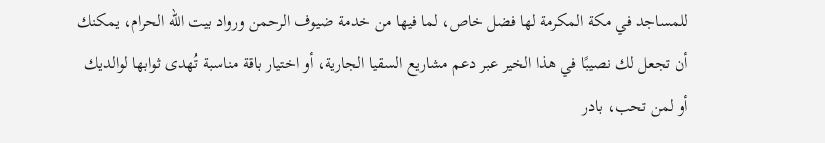للمساجد في مكة المكرمة لها فضل خاص، لما فيها من خدمة ضيوف الرحمن ورواد بيت الله الحرام، يمكنك أن تجعل لك نصيبًا في هذا الخير عبر دعم مشاريع السقيا الجارية، أو اختيار باقة مناسبة تُهدى ثوابها لوالديك أو لمن تحب، بادر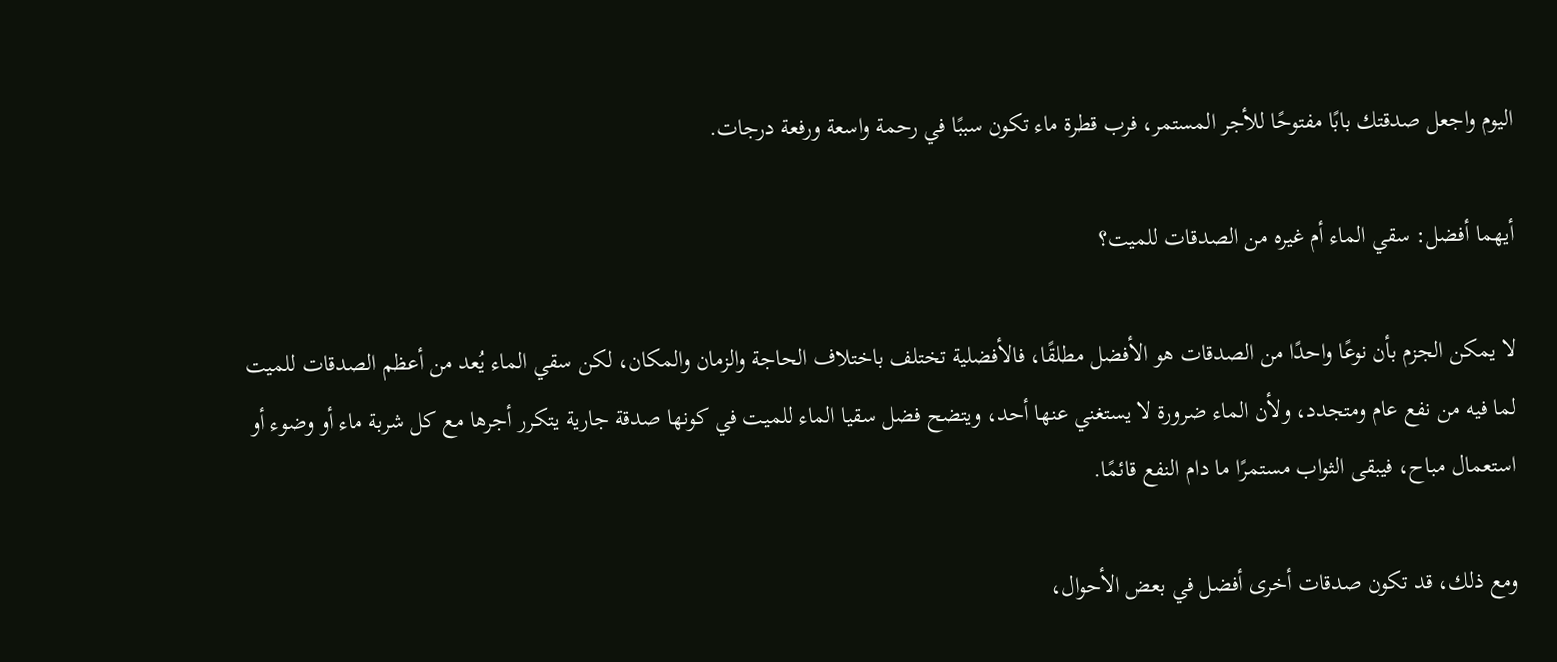اليوم واجعل صدقتك بابًا مفتوحًا للأجر المستمر، فرب قطرة ماء تكون سببًا في رحمة واسعة ورفعة درجات.

أيهما أفضل: سقي الماء أم غيره من الصدقات للميت؟

لا يمكن الجزم بأن نوعًا واحدًا من الصدقات هو الأفضل مطلقًا، فالأفضلية تختلف باختلاف الحاجة والزمان والمكان، لكن سقي الماء يُعد من أعظم الصدقات للميت لما فيه من نفع عام ومتجدد، ولأن الماء ضرورة لا يستغني عنها أحد، ويتضح فضل سقيا الماء للميت في كونها صدقة جارية يتكرر أجرها مع كل شربة ماء أو وضوء أو استعمال مباح، فيبقى الثواب مستمرًا ما دام النفع قائمًا.

ومع ذلك، قد تكون صدقات أخرى أفضل في بعض الأحوال،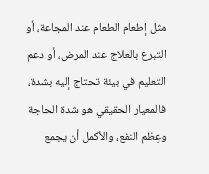مثل إطعام الطعام عند المجاعة، أو التبرع بالعلاج عند المرض، أو دعم التعليم في بيئة تحتاج إليه بشدة، فالمعيار الحقيقي هو شدة الحاجة وعِظم النفع، والأكمل أن يجمع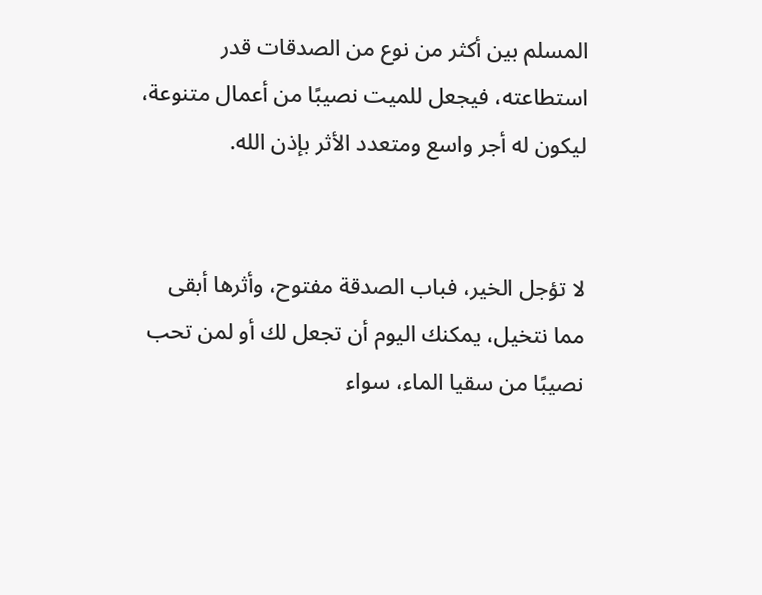المسلم بين أكثر من نوع من الصدقات قدر استطاعته، فيجعل للميت نصيبًا من أعمال متنوعة، ليكون له أجر واسع ومتعدد الأثر بإذن الله.


لا تؤجل الخير، فباب الصدقة مفتوح، وأثرها أبقى مما نتخيل، يمكنك اليوم أن تجعل لك أو لمن تحب نصيبًا من سقيا الماء، سواء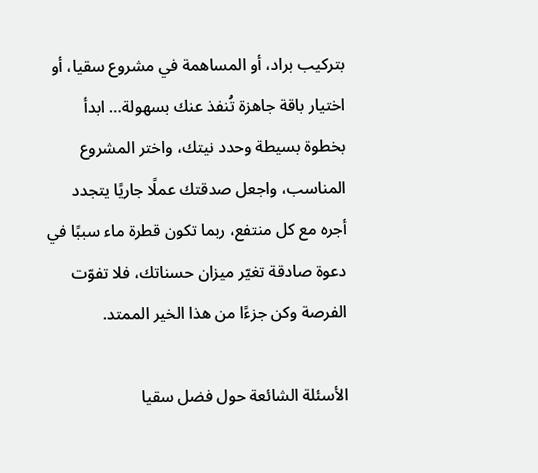بتركيب براد، أو المساهمة في مشروع سقيا، أو اختيار باقة جاهزة تُنفذ عنك بسهولة… ابدأ بخطوة بسيطة وحدد نيتك، واختر المشروع المناسب، واجعل صدقتك عملًا جاريًا يتجدد أجره مع كل منتفع، ربما تكون قطرة ماء سببًا في دعوة صادقة تغيّر ميزان حسناتك، فلا تفوّت الفرصة وكن جزءًا من هذا الخير الممتد.

الأسئلة الشائعة حول فضل سقيا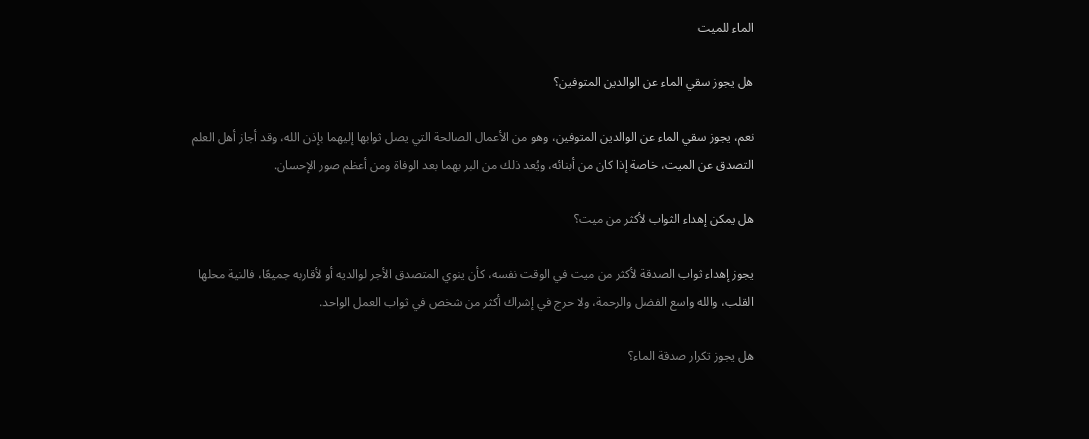الماء للميت

هل يجوز سقي الماء عن الوالدين المتوفين؟

نعم، يجوز سقي الماء عن الوالدين المتوفين، وهو من الأعمال الصالحة التي يصل ثوابها إليهما بإذن الله، وقد أجاز أهل العلم التصدق عن الميت، خاصة إذا كان من أبنائه، ويُعد ذلك من البر بهما بعد الوفاة ومن أعظم صور الإحسان.

هل يمكن إهداء الثواب لأكثر من ميت؟

يجوز إهداء ثواب الصدقة لأكثر من ميت في الوقت نفسه، كأن ينوي المتصدق الأجر لوالديه أو لأقاربه جميعًا، فالنية محلها القلب، والله واسع الفضل والرحمة، ولا حرج في إشراك أكثر من شخص في ثواب العمل الواحد.

هل يجوز تكرار صدقة الماء؟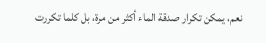نعم، يمكن تكرار صدقة الماء أكثر من مرة، بل كلما تكررت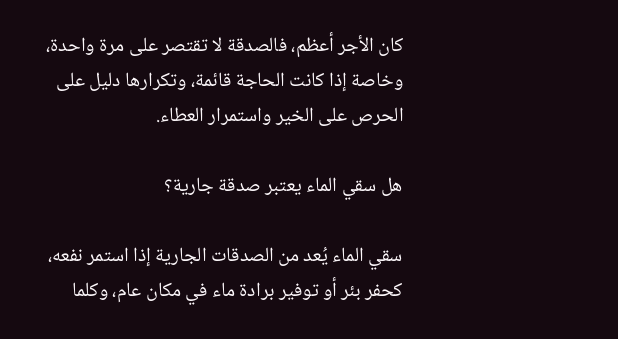كان الأجر أعظم، فالصدقة لا تقتصر على مرة واحدة، وخاصة إذا كانت الحاجة قائمة، وتكرارها دليل على الحرص على الخير واستمرار العطاء.

هل سقي الماء يعتبر صدقة جارية؟

سقي الماء يُعد من الصدقات الجارية إذا استمر نفعه، كحفر بئر أو توفير برادة ماء في مكان عام، وكلما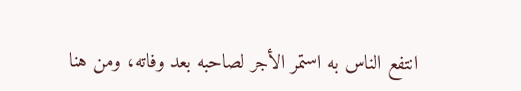انتفع الناس به استمر الأجر لصاحبه بعد وفاته، ومن هنا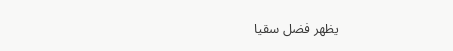يظهر فضل سقيا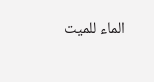الماء للميت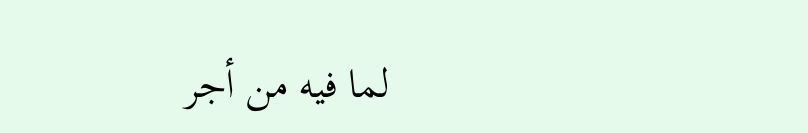لما فيه من أجر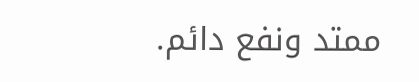ممتد ونفع دائم.